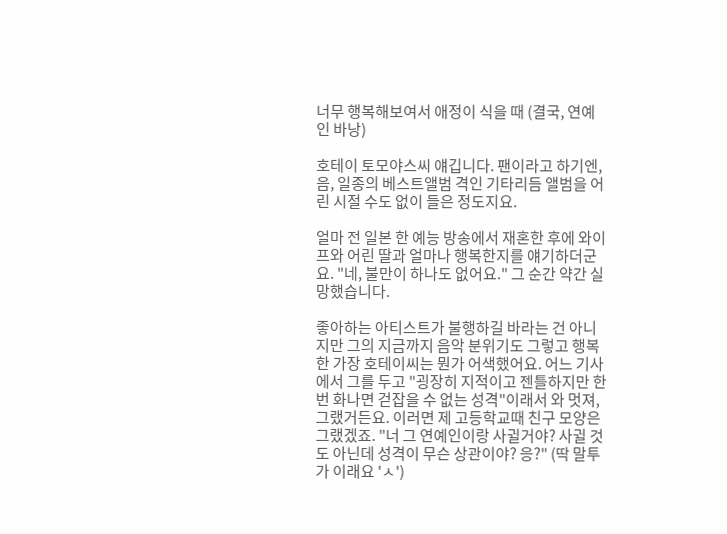너무 행복해보여서 애정이 식을 때 (결국, 연예인 바낭)

호테이 토모야스씨 얘깁니다. 팬이라고 하기엔, 음, 일종의 베스트앨범 격인 기타리듬 앨범을 어린 시절 수도 없이 들은 정도지요.

얼마 전 일본 한 예능 방송에서 재혼한 후에 와이프와 어린 딸과 얼마나 행복한지를 얘기하더군요. "네, 불만이 하나도 없어요." 그 순간 약간 실망했습니다.

좋아하는 아티스트가 불행하길 바라는 건 아니지만 그의 지금까지 음악 분위기도 그렇고 행복한 가장 호테이씨는 뭔가 어색했어요. 어느 기사에서 그를 두고 "굉장히 지적이고 젠틀하지만 한번 화나면 걷잡을 수 없는 성격"이래서 와 멋져, 그랬거든요. 이러면 제 고등학교때 친구 모양은 그랬겠죠. "너 그 연예인이랑 사귈거야? 사귈 것도 아닌데 성격이 무슨 상관이야? 응?" (딱 말투가 이래요 'ㅅ')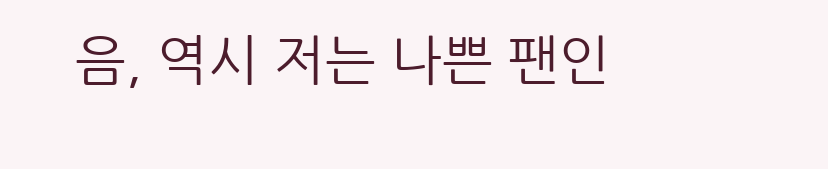음, 역시 저는 나쁜 팬인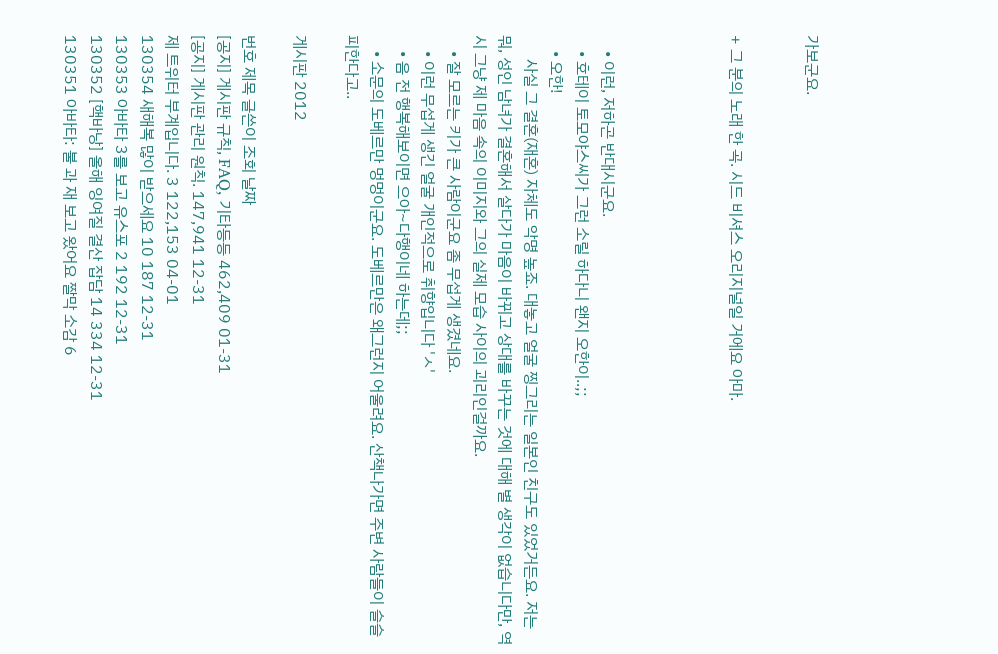가보군요.


+ 그 분의 노래 한 곡. 시드 비셔스 오리지널일 거에요 아마.




    • 이런, 저하곤 반대시군요.
    • 호테이 토모야스씨가 그런 소릴 하다니 왠지 오한이..;;
    • 오한!
      사실 그 결혼(재혼) 자체도 악명 높죠. 대놓고 얼굴 찡그리는 일본인 친구도 있었거든요. 저는 뭐, 성인 남녀가 결혼해서 살다가 마음이 바뀌고 상대를 바꾸는 것에 대해 별 생각이 없습니다만, 역시 그냥 제 마음 속의 이미지와 그의 실제 모습 사이의 괴리인걸까요.
    • 잘 모르는 키가 큰 사람이군요 좀 무섭게 생겼네요.
    • 이런 무섭게 생긴 얼굴 개인적으로 취향입니다 'ㅅ'
    • 음 전 행복해보이면 으아~다행이네 하는데;;
    • 소문의 도베르만 멍멍이군요. 도베르만은 왜그런지 어울려요. 산책나가면 주변 사람들이 슬슬 피한다고..

게시판 2012

번호 제목 글쓴이 조회 날짜
[공지] 게시판 규칙, FAQ, 기타등등 462,409 01-31
[공지] 게시판 관리 원칙. 147,941 12-31
제 트위터 부계입니다. 3 122,153 04-01
130354 새해복 많이 받으세요 10 187 12-31
130353 아바타 3를 보고 유스포 2 192 12-31
130352 [핵바낭] 올해 잉여질 결산 잡담 14 334 12-31
130351 아바타: 불 과 재 보고 왔어요 짤막 소감 6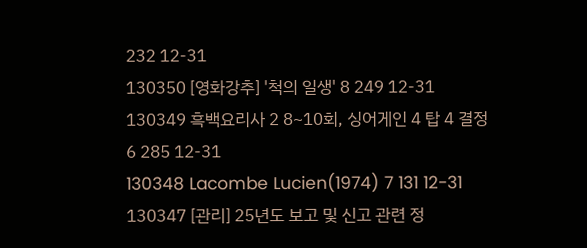232 12-31
130350 [영화강추] '척의 일생' 8 249 12-31
130349 흑백요리사 2 8~10회, 싱어게인 4 탑 4 결정 6 285 12-31
130348 Lacombe Lucien(1974) 7 131 12-31
130347 [관리] 25년도 보고 및 신고 관련 정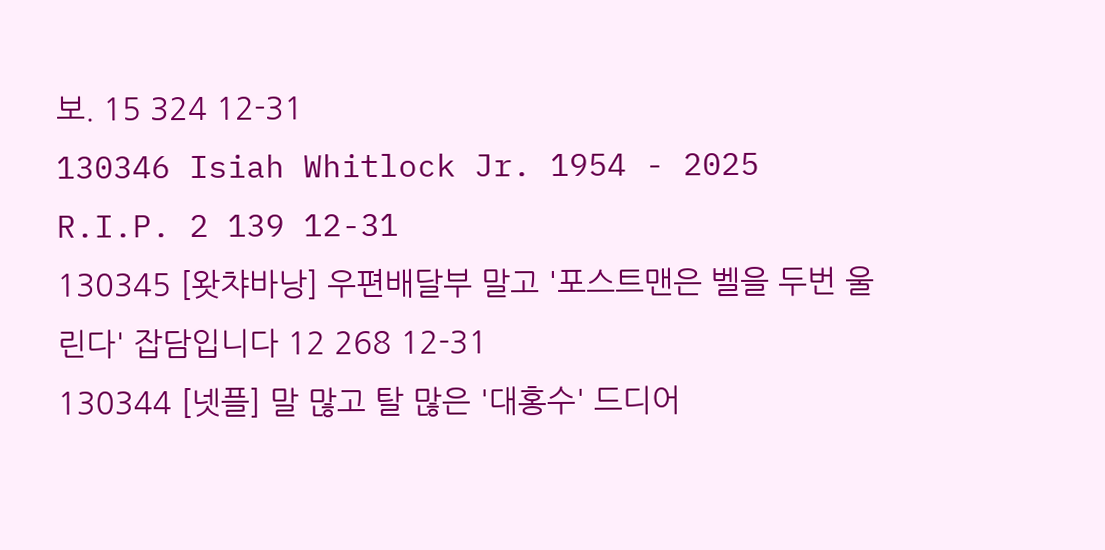보. 15 324 12-31
130346 Isiah Whitlock Jr. 1954 - 2025 R.I.P. 2 139 12-31
130345 [왓챠바낭] 우편배달부 말고 '포스트맨은 벨을 두번 울린다' 잡담입니다 12 268 12-31
130344 [넷플] 말 많고 탈 많은 '대홍수' 드디어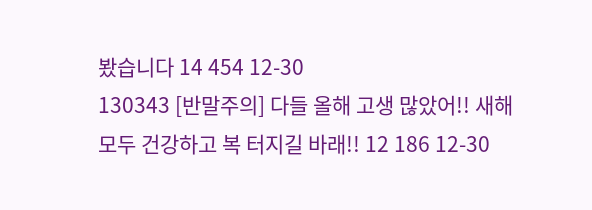봤습니다 14 454 12-30
130343 [반말주의] 다들 올해 고생 많았어!! 새해 모두 건강하고 복 터지길 바래!! 12 186 12-30